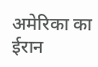अमेरिका का ईरान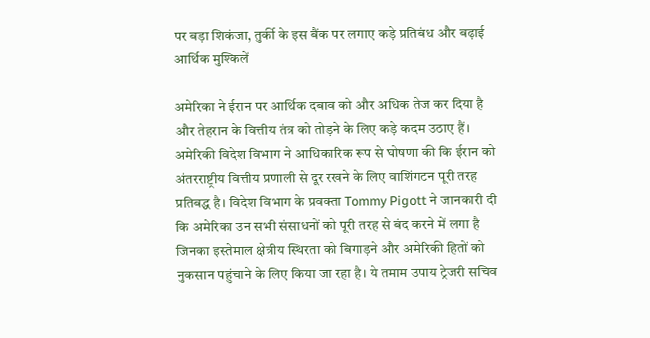पर बड़ा शिकंजा, तुर्की के इस बैंक पर लगाए कड़े प्रतिबंध और बढ़ाई आर्थिक मुश्किलें

अमेरिका ने ईरान पर आर्थिक दबाव को और अधिक तेज कर दिया है और तेहरान के वित्तीय तंत्र को तोड़ने के लिए कड़े कदम उठाए हैं। अमेरिकी विदेश विभाग ने आधिकारिक रूप से घोषणा की कि ईरान को अंतरराष्ट्रीय वित्तीय प्रणाली से दूर रखने के लिए वाशिंगटन पूरी तरह प्रतिबद्ध है। विदेश विभाग के प्रवक्ता Tommy Pigott ने जानकारी दी कि अमेरिका उन सभी संसाधनों को पूरी तरह से बंद करने में लगा है जिनका इस्तेमाल क्षेत्रीय स्थिरता को बिगाड़ने और अमेरिकी हितों को नुकसान पहुंचाने के लिए किया जा रहा है। ये तमाम उपाय ट्रेजरी सचिव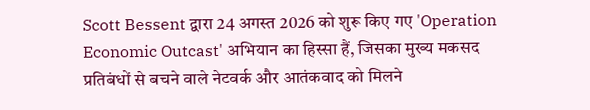Scott Bessent द्वारा 24 अगस्त 2026 को शुरू किए गए 'Operation Economic Outcast' अभियान का हिस्सा हैं, जिसका मुख्य मकसद प्रतिबंधों से बचने वाले नेटवर्क और आतंकवाद को मिलने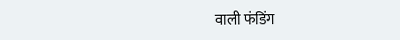वाली फंडिंग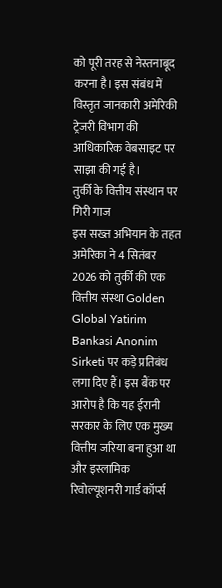को पूरी तरह से नेस्तनाबूद करना है। इस संबंध में विस्तृत जानकारी अमेरिकी ट्रेजरी विभाग की आधिकारिक वेबसाइट पर साझा की गई है।
तुर्की के वित्तीय संस्थान पर गिरी गाज
इस सख्त अभियान के तहत अमेरिका ने 4 सितंबर 2026 को तुर्की की एक वित्तीय संस्था Golden Global Yatirim Bankasi Anonim Sirketi पर कड़े प्रतिबंध लगा दिए हैं। इस बैंक पर आरोप है कि यह ईरानी सरकार के लिए एक मुख्य वित्तीय जरिया बना हुआ था और इस्लामिक रिवोल्यूशनरी गार्ड कॉर्प्स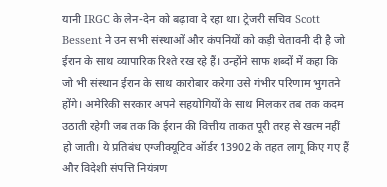यानी IRGC के लेन-देन को बढ़ावा दे रहा था। ट्रेजरी सचिव Scott Bessent ने उन सभी संस्थाओं और कंपनियों को कड़ी चेतावनी दी है जो ईरान के साथ व्यापारिक रिश्ते रख रहे हैं। उन्होंने साफ शब्दों में कहा कि जो भी संस्थान ईरान के साथ कारोबार करेगा उसे गंभीर परिणाम भुगतने होंगे। अमेरिकी सरकार अपने सहयोगियों के साथ मिलकर तब तक कदम उठाती रहेगी जब तक कि ईरान की वित्तीय ताकत पूरी तरह से खत्म नहीं हो जाती। ये प्रतिबंध एग्जीक्यूटिव ऑर्डर 13902 के तहत लागू किए गए हैं और विदेशी संपत्ति नियंत्रण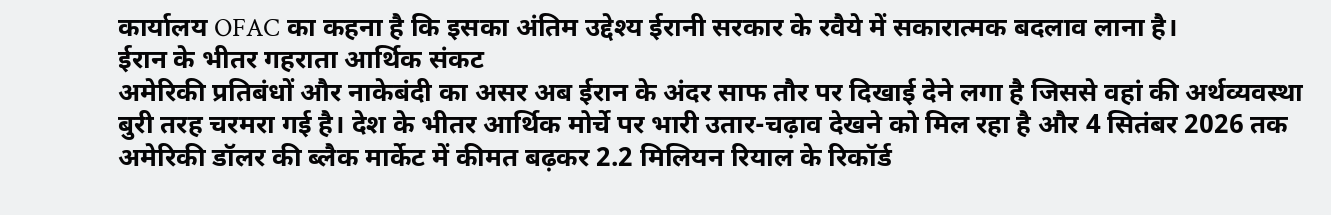कार्यालय OFAC का कहना है कि इसका अंतिम उद्देश्य ईरानी सरकार के रवैये में सकारात्मक बदलाव लाना है।
ईरान के भीतर गहराता आर्थिक संकट
अमेरिकी प्रतिबंधों और नाकेबंदी का असर अब ईरान के अंदर साफ तौर पर दिखाई देने लगा है जिससे वहां की अर्थव्यवस्था बुरी तरह चरमरा गई है। देश के भीतर आर्थिक मोर्चे पर भारी उतार-चढ़ाव देखने को मिल रहा है और 4 सितंबर 2026 तक अमेरिकी डॉलर की ब्लैक मार्केट में कीमत बढ़कर 2.2 मिलियन रियाल के रिकॉर्ड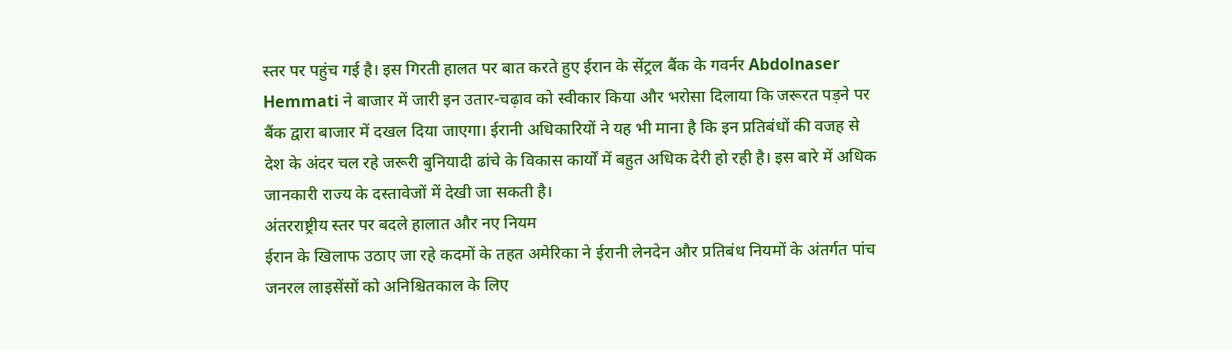स्तर पर पहुंच गई है। इस गिरती हालत पर बात करते हुए ईरान के सेंट्रल बैंक के गवर्नर Abdolnaser Hemmati ने बाजार में जारी इन उतार-चढ़ाव को स्वीकार किया और भरोसा दिलाया कि जरूरत पड़ने पर बैंक द्वारा बाजार में दखल दिया जाएगा। ईरानी अधिकारियों ने यह भी माना है कि इन प्रतिबंधों की वजह से देश के अंदर चल रहे जरूरी बुनियादी ढांचे के विकास कार्यों में बहुत अधिक देरी हो रही है। इस बारे में अधिक जानकारी राज्य के दस्तावेजों में देखी जा सकती है।
अंतरराष्ट्रीय स्तर पर बदले हालात और नए नियम
ईरान के खिलाफ उठाए जा रहे कदमों के तहत अमेरिका ने ईरानी लेनदेन और प्रतिबंध नियमों के अंतर्गत पांच जनरल लाइसेंसों को अनिश्चितकाल के लिए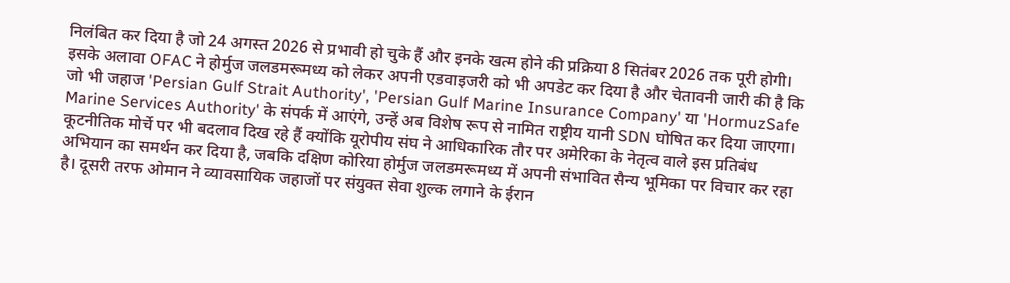निलंबित कर दिया है जो 24 अगस्त 2026 से प्रभावी हो चुके हैं और इनके खत्म होने की प्रक्रिया 8 सितंबर 2026 तक पूरी होगी। इसके अलावा OFAC ने होर्मुज जलडमरूमध्य को लेकर अपनी एडवाइजरी को भी अपडेट कर दिया है और चेतावनी जारी की है कि जो भी जहाज 'Persian Gulf Strait Authority', 'Persian Gulf Marine Insurance Company' या 'HormuzSafe Marine Services Authority' के संपर्क में आएंगे, उन्हें अब विशेष रूप से नामित राष्ट्रीय यानी SDN घोषित कर दिया जाएगा। कूटनीतिक मोर्चे पर भी बदलाव दिख रहे हैं क्योंकि यूरोपीय संघ ने आधिकारिक तौर पर अमेरिका के नेतृत्व वाले इस प्रतिबंध अभियान का समर्थन कर दिया है, जबकि दक्षिण कोरिया होर्मुज जलडमरूमध्य में अपनी संभावित सैन्य भूमिका पर विचार कर रहा है। दूसरी तरफ ओमान ने व्यावसायिक जहाजों पर संयुक्त सेवा शुल्क लगाने के ईरान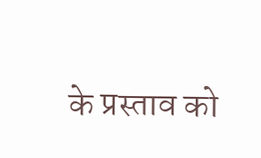के प्रस्ताव को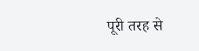पूरी तरह से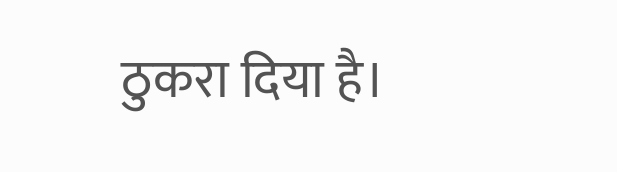ठुकरा दिया है।